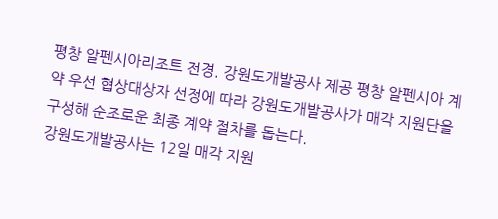평창 알펜시아리조트 전경. 강원도개발공사 제공 평창 알펜시아 계약 우선 협상대상자 선정에 따라 강원도개발공사가 매각 지원단을 구성해 순조로운 최종 계약 절차를 돕는다.
강원도개발공사는 12일 매각 지원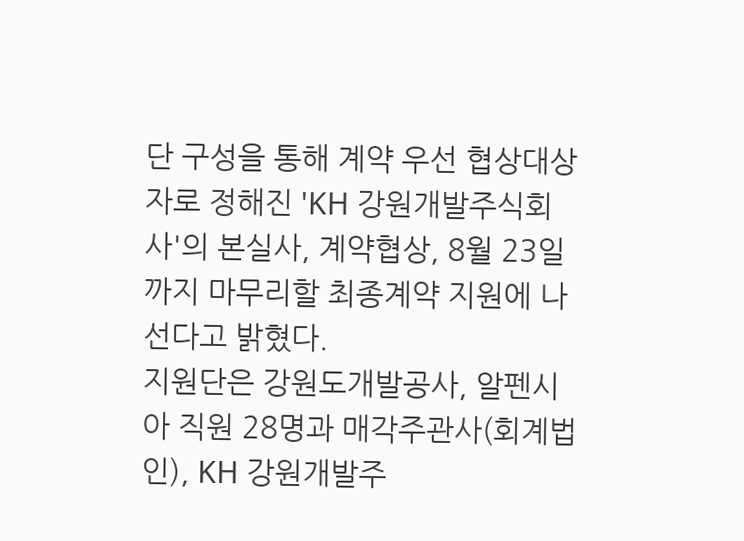단 구성을 통해 계약 우선 협상대상자로 정해진 'KH 강원개발주식회사'의 본실사, 계약협상, 8월 23일까지 마무리할 최종계약 지원에 나선다고 밝혔다.
지원단은 강원도개발공사, 알펜시아 직원 28명과 매각주관사(회계법인), KH 강원개발주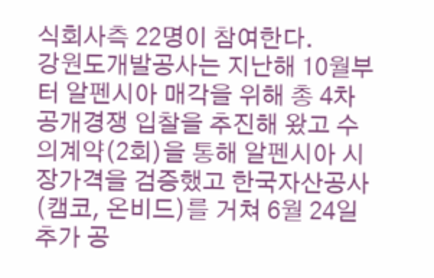식회사측 22명이 참여한다.
강원도개발공사는 지난해 10월부터 알펜시아 매각을 위해 총 4차 공개경쟁 입찰을 추진해 왔고 수의계약(2회)을 통해 알펜시아 시장가격을 검증했고 한국자산공사(캠코, 온비드)를 거쳐 6월 24일 추가 공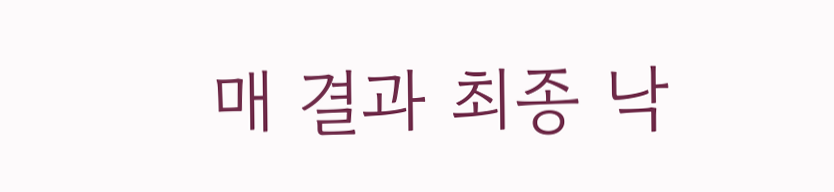매 결과 최종 낙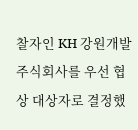찰자인 KH 강원개발주식회사를 우선 협상 대상자로 결정했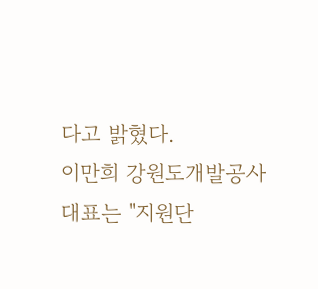다고 밝혔다.
이만희 강원도개발공사 대표는 "지원단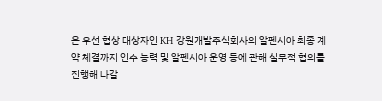은 우선 협상 대상자인 KH 강원개발주식회사의 알펜시아 최종 계약 체결까지 인수 능력 및 알펜시아 운영 등에 관해 실무적 협의를 진행해 나갈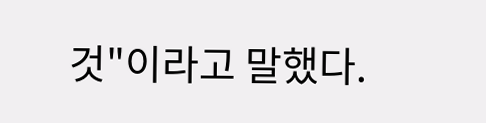것"이라고 말했다.